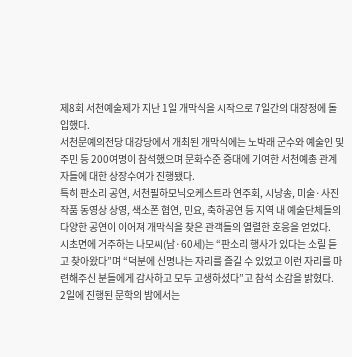제8회 서천예술제가 지난 1일 개막식을 시작으로 7일간의 대장정에 돌입했다.
서천문예의전당 대강당에서 개최된 개막식에는 노박래 군수와 예술인 및 주민 등 200여명이 참석했으며 문화수준 증대에 기여한 서천예총 관계자들에 대한 상장수여가 진행됐다.
특히 판소리 공연, 서천필하모닉오케스트라 연주회, 시낭송, 미술·사진작품 동영상 상영, 색소폰 협연, 민요, 축하공연 등 지역 내 예술단체들의 다양한 공연이 이어져 개막식을 찾은 관객들의 열렬한 호응을 얻었다.
시초면에 거주하는 나모씨(남·60세)는 “판소리 행사가 있다는 소릴 듣고 찾아왔다”며 “덕분에 신명나는 자리를 즐길 수 있었고 이런 자리를 마련해주신 분들에게 감사하고 모두 고생하셨다”고 참석 소감을 밝혔다.
2일에 진행된 문학의 밤에서는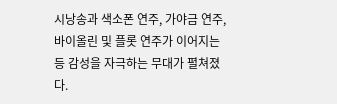시낭송과 색소폰 연주, 가야금 연주, 바이올린 및 플롯 연주가 이어지는 등 감성을 자극하는 무대가 펼쳐졌다.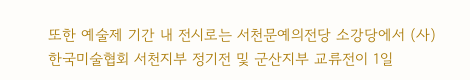또한 예술제 기간 내 전시로는 서천문예의전당 소강당에서 (사)한국미술협회 서천지부 정기전 및 군산지부 교류전이 1일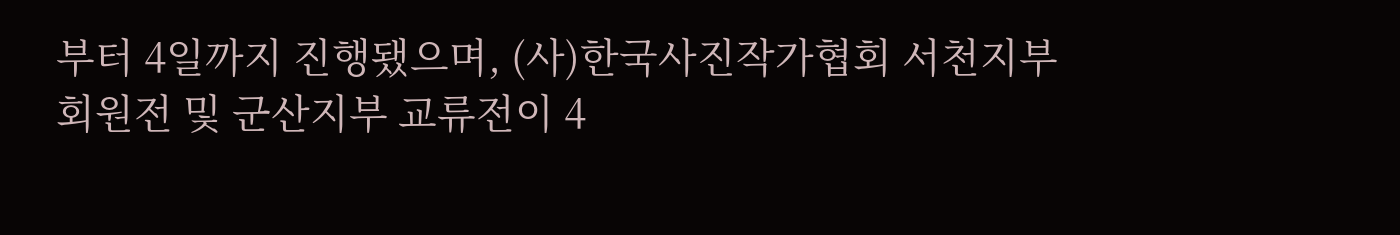부터 4일까지 진행됐으며, (사)한국사진작가협회 서천지부 회원전 및 군산지부 교류전이 4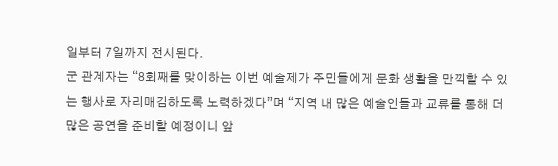일부터 7일까지 전시된다.
군 관계자는 “8회째를 맞이하는 이번 예술제가 주민들에게 문화 생활을 만끽할 수 있는 행사로 자리매김하도록 노력하겠다”며 “지역 내 많은 예술인들과 교류를 통해 더 많은 공연을 준비할 예정이니 앞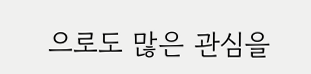으로도 많은 관심을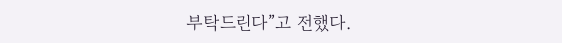부탁드린다”고 전했다.